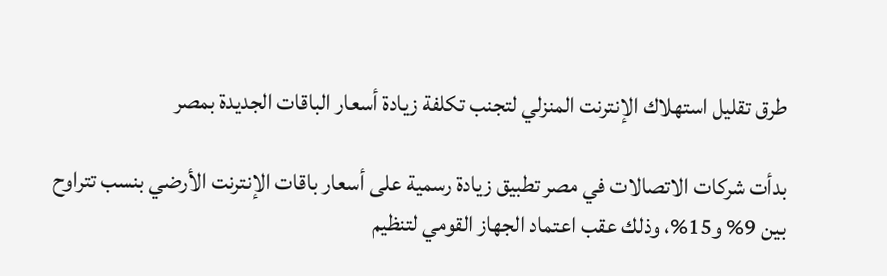طرق تقليل استهلاك الإنترنت المنزلي لتجنب تكلفة زيادة أسعار الباقات الجديدة بمصر

بدأت شركات الاتصالات في مصر تطبيق زيادة رسمية على أسعار باقات الإنترنت الأرضي بنسب تتراوح بين 9% و15%، وذلك عقب اعتماد الجهاز القومي لتنظيم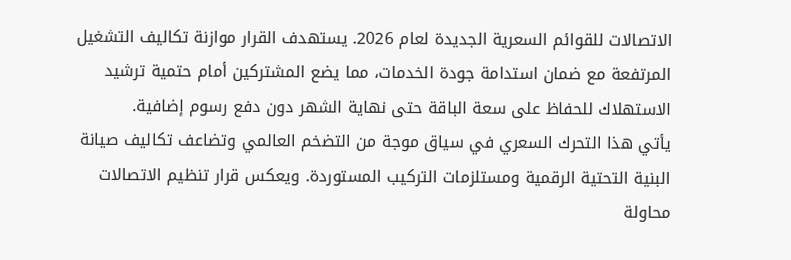الاتصالات للقوائم السعرية الجديدة لعام 2026. يستهدف القرار موازنة تكاليف التشغيل المرتفعة مع ضمان استدامة جودة الخدمات، مما يضع المشتركين أمام حتمية ترشيد الاستهلاك للحفاظ على سعة الباقة حتى نهاية الشهر دون دفع رسوم إضافية.
يأتي هذا التحرك السعري في سياق موجة من التضخم العالمي وتضاعف تكاليف صيانة البنية التحتية الرقمية ومستلزمات التركيب المستوردة. ويعكس قرار تنظيم الاتصالات محاولة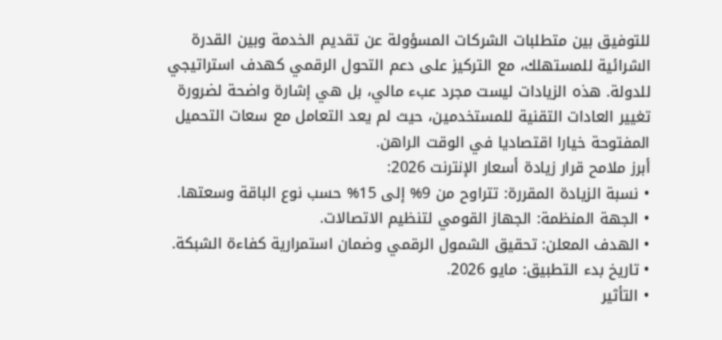للتوفيق بين متطلبات الشركات المسؤولة عن تقديم الخدمة وبين القدرة الشرائية للمستهلك، مع التركيز على دعم التحول الرقمي كهدف استراتيجي للدولة. هذه الزيادات ليست مجرد عبء مالي، بل هي إشارة واضحة لضرورة تغيير العادات التقنية للمستخدمين، حيث لم يعد التعامل مع سعات التحميل المفتوحة خيارا اقتصاديا في الوقت الراهن.
أبرز ملامح قرار زيادة أسعار الإنترنت 2026:
• نسبة الزيادة المقررة: تتراوح من 9% إلى 15% حسب نوع الباقة وسعتها.
• الجهة المنظمة: الجهاز القومي لتنظيم الاتصالات.
• الهدف المعلن: تحقيق الشمول الرقمي وضمان استمرارية كفاءة الشبكة.
• تاريخ بدء التطبيق: مايو 2026.
• التأثير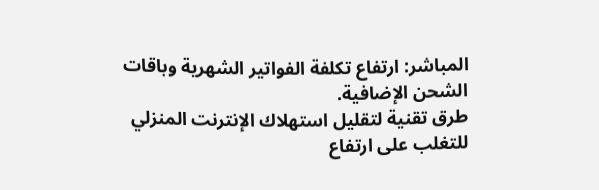المباشر: ارتفاع تكلفة الفواتير الشهرية وباقات الشحن الإضافية.
طرق تقنية لتقليل استهلاك الإنترنت المنزلي
للتغلب على ارتفاع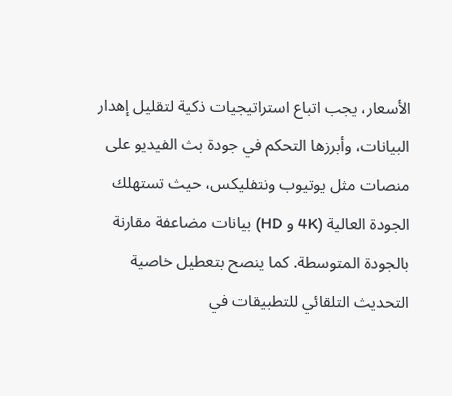الأسعار، يجب اتباع استراتيجيات ذكية لتقليل إهدار البيانات، وأبرزها التحكم في جودة بث الفيديو على منصات مثل يوتيوب ونتفليكس، حيث تستهلك الجودة العالية (4K و HD) بيانات مضاعفة مقارنة بالجودة المتوسطة. كما ينصح بتعطيل خاصية التحديث التلقائي للتطبيقات في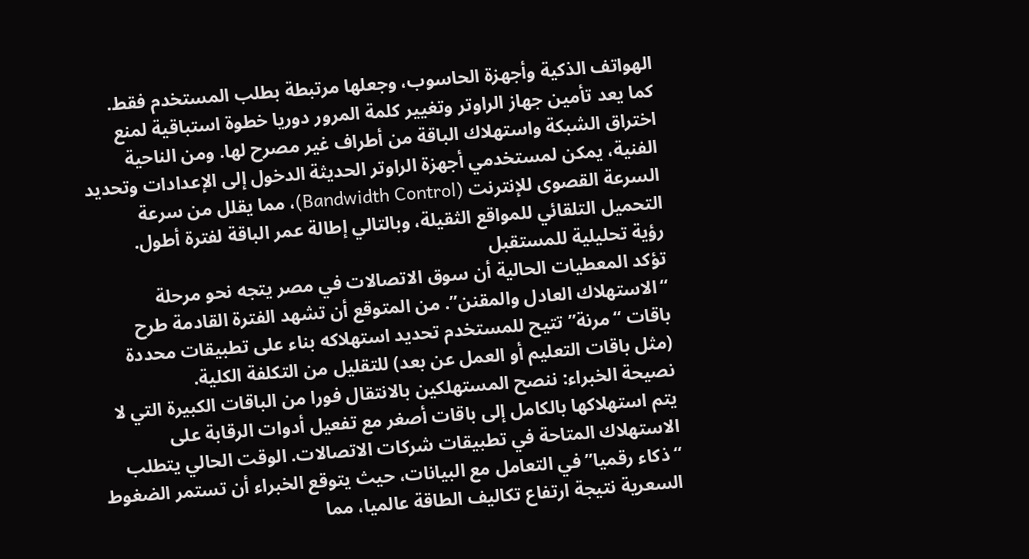الهواتف الذكية وأجهزة الحاسوب، وجعلها مرتبطة بطلب المستخدم فقط.
كما يعد تأمين جهاز الراوتر وتغيير كلمة المرور دوريا خطوة استباقية لمنع اختراق الشبكة واستهلاك الباقة من أطراف غير مصرح لها. ومن الناحية الفنية، يمكن لمستخدمي أجهزة الراوتر الحديثة الدخول إلى الإعدادات وتحديد السرعة القصوى للإنترنت (Bandwidth Control)، مما يقلل من سرعة التحميل التلقائي للمواقع الثقيلة، وبالتالي إطالة عمر الباقة لفترة أطول.
رؤية تحليلية للمستقبل
تؤكد المعطيات الحالية أن سوق الاتصالات في مصر يتجه نحو مرحلة “الاستهلاك العادل والمقنن”. من المتوقع أن تشهد الفترة القادمة طرح باقات “مرنة” تتيح للمستخدم تحديد استهلاكه بناء على تطبيقات محددة (مثل باقات التعليم أو العمل عن بعد) للتقليل من التكلفة الكلية.
نصيحة الخبراء: ننصح المستهلكين بالانتقال فورا من الباقات الكبيرة التي لا يتم استهلاكها بالكامل إلى باقات أصغر مع تفعيل أدوات الرقابة على الاستهلاك المتاحة في تطبيقات شركات الاتصالات. الوقت الحالي يتطلب “ذكاء رقميا” في التعامل مع البيانات، حيث يتوقع الخبراء أن تستمر الضغوط السعرية نتيجة ارتفاع تكاليف الطاقة عالميا، مما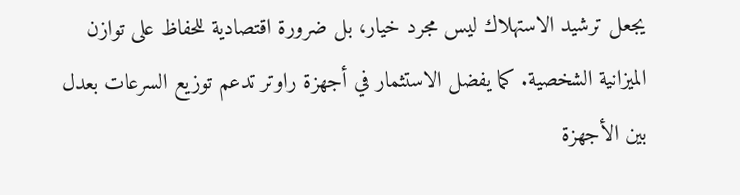يجعل ترشيد الاستهلاك ليس مجرد خيار، بل ضرورة اقتصادية للحفاظ على توازن الميزانية الشخصية. كما يفضل الاستثمار في أجهزة راوتر تدعم توزيع السرعات بعدل بين الأجهزة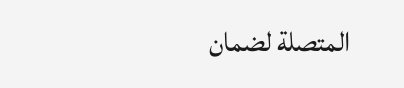المتصلة لضمان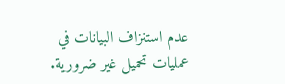عدم استنزاف البيانات في عمليات تحميل غير ضرورية.